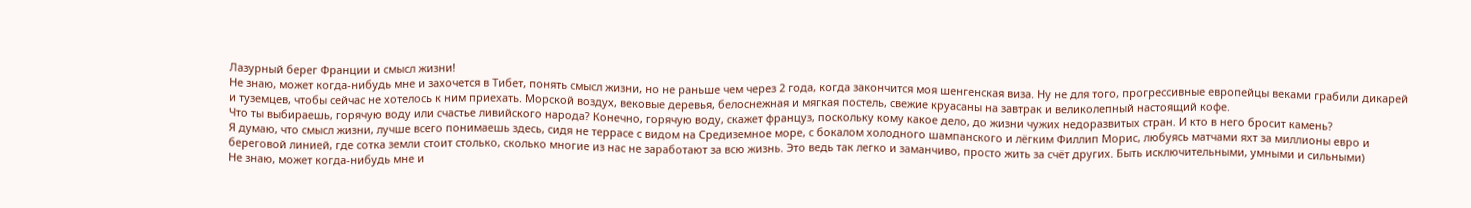Лазурный берег Франции и смысл жизни!
Не знаю, может когда-нибудь мне и захочется в Тибет, понять смысл жизни, но не раньше чем через 2 года, когда закончится моя шенгенская виза. Ну не для того, прогрессивные европейцы веками грабили дикарей и туземцев, чтобы сейчас не хотелось к ним приехать. Морской воздух, вековые деревья, белоснежная и мягкая постель, свежие круасаны на завтрак и великолепный настоящий кофе.
Что ты выбираешь, горячую воду или счастье ливийского народа? Конечно, горячую воду, скажет француз, поскольку кому какое дело, до жизни чужих недоразвитых стран. И кто в него бросит камень?
Я думаю, что смысл жизни, лучше всего понимаешь здесь, сидя не террасе с видом на Средиземное море, с бокалом холодного шампанского и лёгким Филлип Морис, любуясь матчами яхт за миллионы евро и береговой линией, где сотка земли стоит столько, сколько многие из нас не заработают за всю жизнь. Это ведь так легко и заманчиво, просто жить за счёт других. Быть исключительными, умными и сильными)
Не знаю, может когда-нибудь мне и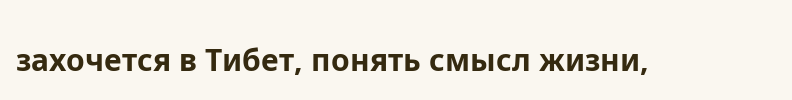захочется в Тибет, понять смысл жизни,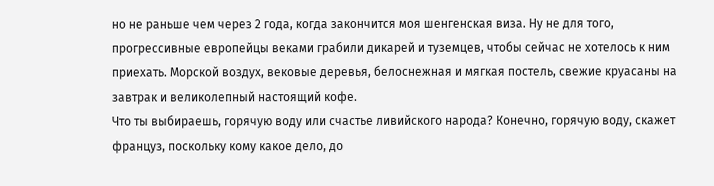но не раньше чем через 2 года, когда закончится моя шенгенская виза. Ну не для того, прогрессивные европейцы веками грабили дикарей и туземцев, чтобы сейчас не хотелось к ним приехать. Морской воздух, вековые деревья, белоснежная и мягкая постель, свежие круасаны на завтрак и великолепный настоящий кофе.
Что ты выбираешь, горячую воду или счастье ливийского народа? Конечно, горячую воду, скажет француз, поскольку кому какое дело, до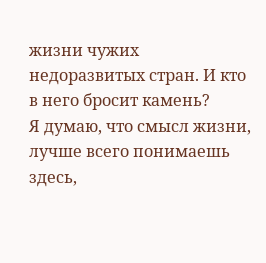жизни чужих недоразвитых стран. И кто в него бросит камень?
Я думаю, что смысл жизни, лучше всего понимаешь здесь,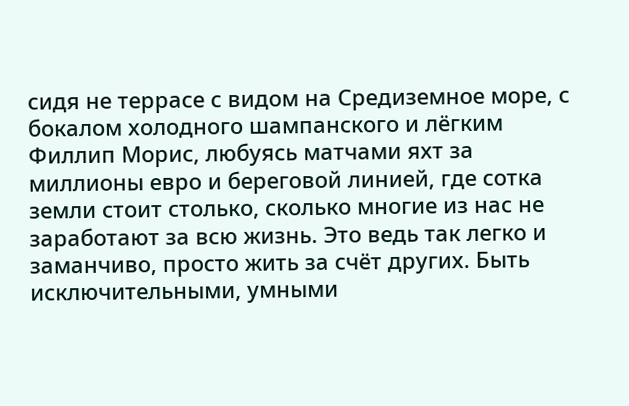сидя не террасе с видом на Средиземное море, с бокалом холодного шампанского и лёгким Филлип Морис, любуясь матчами яхт за миллионы евро и береговой линией, где сотка земли стоит столько, сколько многие из нас не заработают за всю жизнь. Это ведь так легко и заманчиво, просто жить за счёт других. Быть исключительными, умными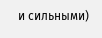и сильными)